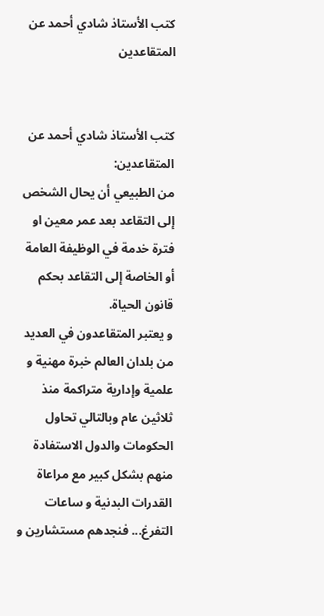كتب الأستاذ شادي أحمد عن المتقاعدين


كتب الأستاذ شادي أحمد عن المتقاعدين:
من الطبيعي أن يحال الشخص إلى التقاعد بعد عمر معين او فترة خدمة في الوظيفة العامة أو الخاصة إلى التقاعد بحكم قانون الحياة.
و يعتبر المتقاعدون في العديد من بلدان العالم خبرة مهنية و علمية وإدارية متراكمة منذ ثلاثين عام وبالتالي تحاول الحكومات والدول الاستفادة منهم بشكل كبير مع مراعاة القدرات البدنية و ساعات التفرغ... فنجدهم مستشارين و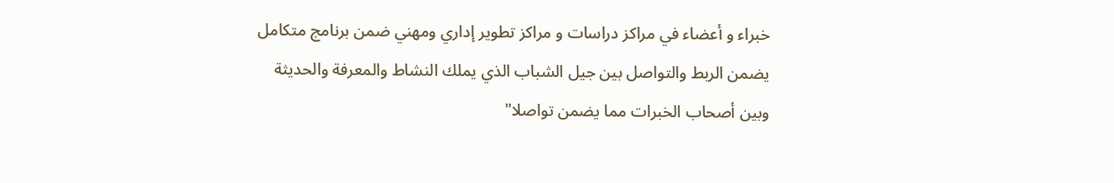خبراء و أعضاء في مراكز دراسات و مراكز تطوير إداري ومهني ضمن برنامج متكامل يضمن الربط والتواصل بين جيل الشباب الذي يملك النشاط والمعرفة والحديثة وبين أصحاب الخبرات مما يضمن تواصلا"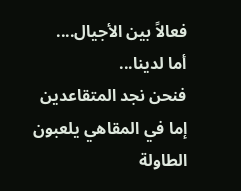فعالاً بين الأجيال....
أما لدينا...
فنحن نجد المتقاعدين إما في المقاهي يلعبون الطاولة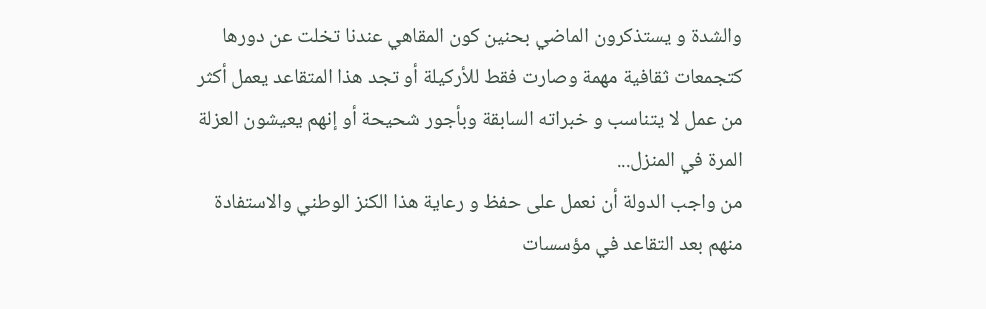والشدة و يستذكرون الماضي بحنين كون المقاهي عندنا تخلت عن دورها كتجمعات ثقافية مهمة وصارت فقط للأركيلة أو تجد هذا المتقاعد يعمل أكثر من عمل لا يتناسب و خبراته السابقة وبأجور شحيحة أو إنهم يعيشون العزلة المرة في المنزل...
من واجب الدولة أن نعمل على حفظ و رعاية هذا الكنز الوطني والاستفادة منهم بعد التقاعد في مؤسسات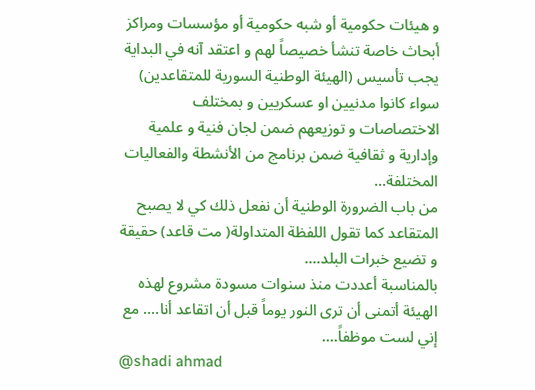و هيئات حكومية أو شبه حكومية أو مؤسسات ومراكز أبحاث خاصة تنشأ خصيصاً لهم و اعتقد آنه في البداية يجب تأسيس (الهيئة الوطنية السورية للمتقاعدين) سواء كانوا مدنيين او عسكريين و بمختلف الاختصاصات و توزيعهم ضمن لجان فنية و علمية وإدارية و ثقافية ضمن برنامج من الأنشطة والفعاليات المختلفة...
من باب الضرورة الوطنية أن نفعل ذلك كي لا يصبح المتقاعد كما تقول اللفظة المتداولة( مت قاعد) حقيقة و تضيع خبرات البلد....
بالمناسبة أعددت منذ سنوات مسودة مشروع لهذه الهيئة أتمنى أن ترى النور يوماً قبل أن اتقاعد أنا.... مع إني لست موظفاً....
@shadi ahmad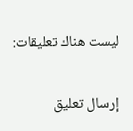ليست هناك تعليقات:

إرسال تعليق